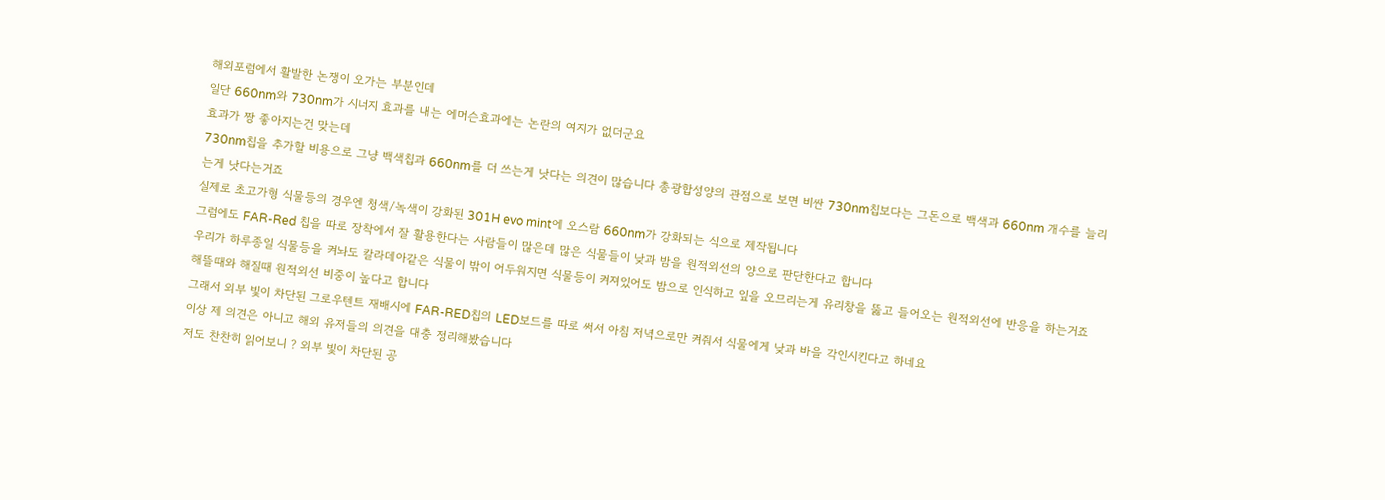해외포럼에서 활발한 논쟁이 오가는 부분인데
일단 660nm와 730nm가 시너지 효과를 내는 에머슨효과에는 논란의 여지가 없더군요
효과가 짱 좋아지는건 맞는데
730nm칩을 추가할 비용으로 그냥 백색칩과 660nm를 더 쓰는게 낫다는 의견이 많습니다 총광합성양의 관점으로 보면 비싼 730nm칩보다는 그돈으로 백색과 660nm 개수를 늘리는게 낫다는거죠
실제로 초고가형 식물등의 경우엔 청색/녹색이 강화된 301H evo mint에 오스람 660nm가 강화되는 식으로 제작됩니다
그럼에도 FAR-Red 칩을 따로 장착에서 잘 활용한다는 사람들이 많은데 많은 식물들이 낮과 밤을 원적외선의 양으로 판단한다고 합니다
우리가 하루종일 식물등을 켜놔도 칼라데아같은 식물이 밖이 어두워지면 식물등이 켜져있어도 밤으로 인식하고 잎을 오므리는게 유리창을 뚫고 들어오는 원적외선에 반응을 하는거죠
해뜰때와 해질때 원적외선 비중이 높다고 합니다
그래서 외부 빛이 차단된 그로우텐트 재배시에 FAR-RED칩의 LED보드를 따로 써서 아침 저녁으로만 켜줘서 식물에게 낮과 바을 각인시킨다고 하네요
이상 제 의견은 아니고 해외 유저들의 의견을 대충 정리해봤습니다
저도 찬찬히 읽어보니 ? 외부 빛이 차단된 공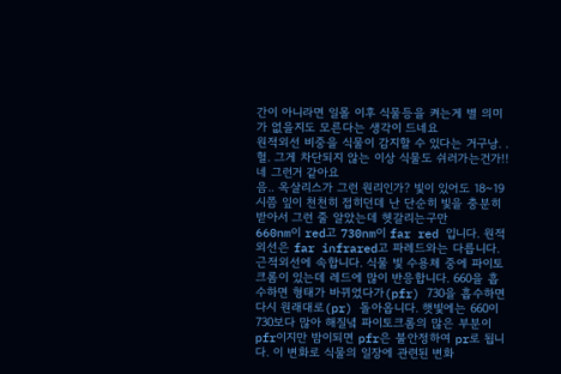간이 아니라면 일몰 이후 식물등을 켜는게 별 의미가 없을지도 모른다는 생각이 드네요
원적외선 비중을 식물이 감지할 수 있다는 거구낭. . 헐. 그게 차단되지 않는 이상 식물도 쉬러가는건가!!
네 그런거 같아요
음.. 옥살리스가 그런 원리인가? 빛이 있어도 18~19시쯤 잎이 천천히 접히던데 난 단순히 빛을 충분히 받아서 그런 줄 알았는데 헷갈리는구만
660nm이 red고 730nm이 far red 입니다. 원적외선은 far infrared고 파레드와는 다릅니다. 근적외선에 속합니다. 식물 빛 수용체 중에 파이토크롬이 있는데 레드에 많이 반응합니다. 660을 흡수하면 형태가 바뀌었다가(pfr) 730을 흡수하면 다시 원래대로(pr) 돌아옵니다. 햇빛에는 660이 730보다 많아 해질녘 파이토크롬의 많은 부분이 pfr이지만 밤이되면 pfr은 불안정하여 pr로 됩니다. 이 변화로 식물의 일장에 관련된 변화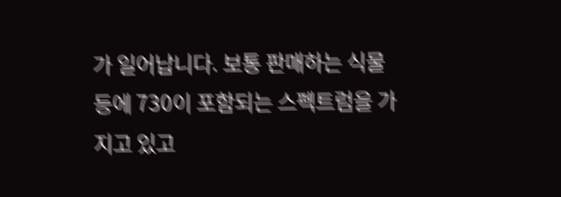가 일어납니다. 보통 판매하는 식물등에 730이 포함되는 스펙트럼을 가지고 있고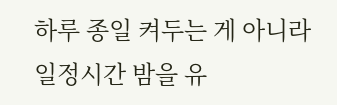하루 종일 켜두는 게 아니라 일정시간 밤을 유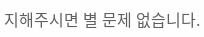지해주시면 별 문제 없습니다.